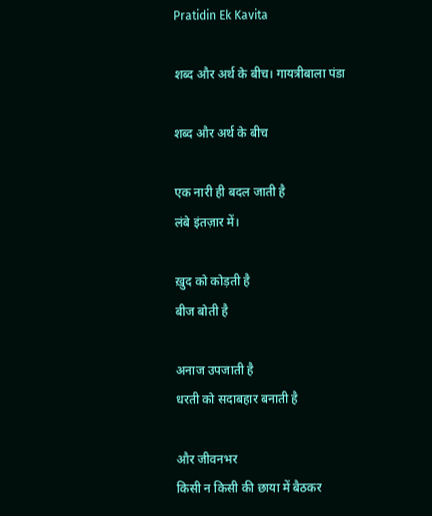Pratidin Ek Kavita

शब्द और अर्थ के बीच। गायत्रीबाला पंडा

शब्द और अर्थ के बीच

एक नारी ही बदल जाती है
लंबे इंतज़ार में।

ख़ुद को कोड़ती है
बीज बोती है

अनाज उपजाती है
धरती को सदाबहार बनाती है

और जीवनभर
किसी न किसी की छाया में बैठकर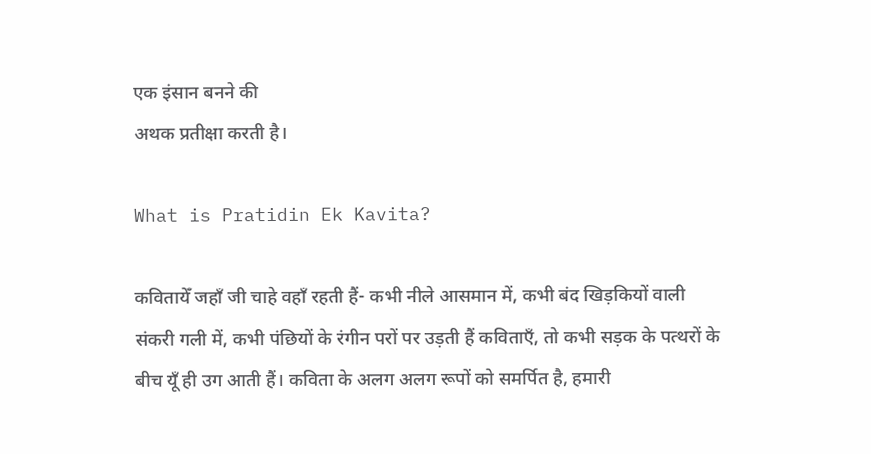एक इंसान बनने की
अथक प्रतीक्षा करती है।

What is Pratidin Ek Kavita?

कवितायेँ जहाँ जी चाहे वहाँ रहती हैं- कभी नीले आसमान में, कभी बंद खिड़कियों वाली संकरी गली में, कभी पंछियों के रंगीन परों पर उड़ती हैं कविताएँ, तो कभी सड़क के पत्थरों के बीच यूँ ही उग आती हैं। कविता के अलग अलग रूपों को समर्पित है, हमारी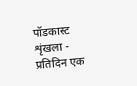पॉडकास्ट शृंखला - प्रतिदिन एक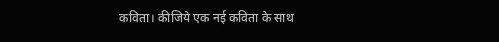कविता। कीजिये एक नई कविता के साथ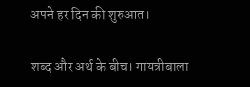अपने हर दिन की शुरुआत।

शब्द और अर्थ के बीच। गायत्रीबाला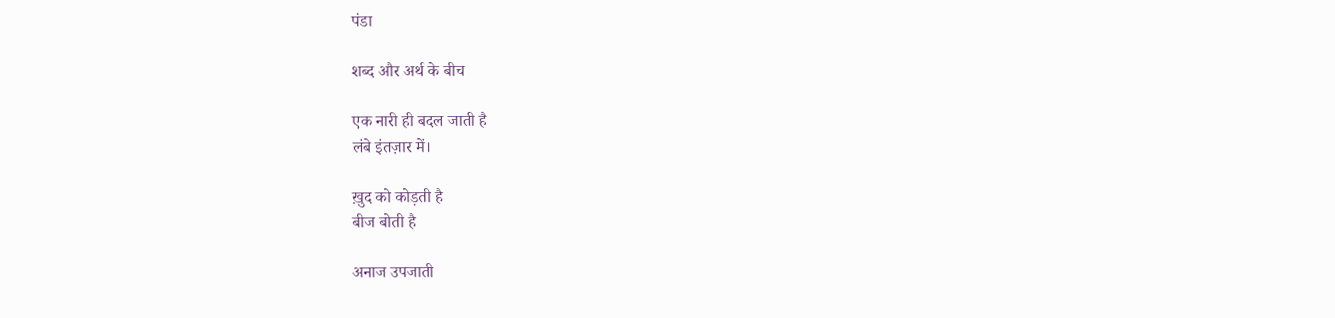पंडा

शब्द और अर्थ के बीच

एक नारी ही बदल जाती है
लंबे इंतज़ार में।

ख़ुद को कोड़ती है
बीज बोती है

अनाज उपजाती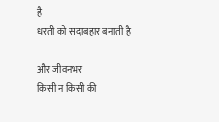है
धरती को सदाबहार बनाती है

और जीवनभर
किसी न किसी की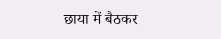छाया में बैठकर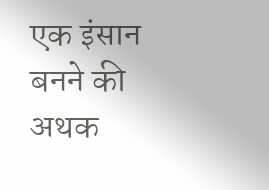एक इंसान बनने की
अथक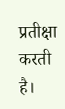प्रतीक्षा करती है।